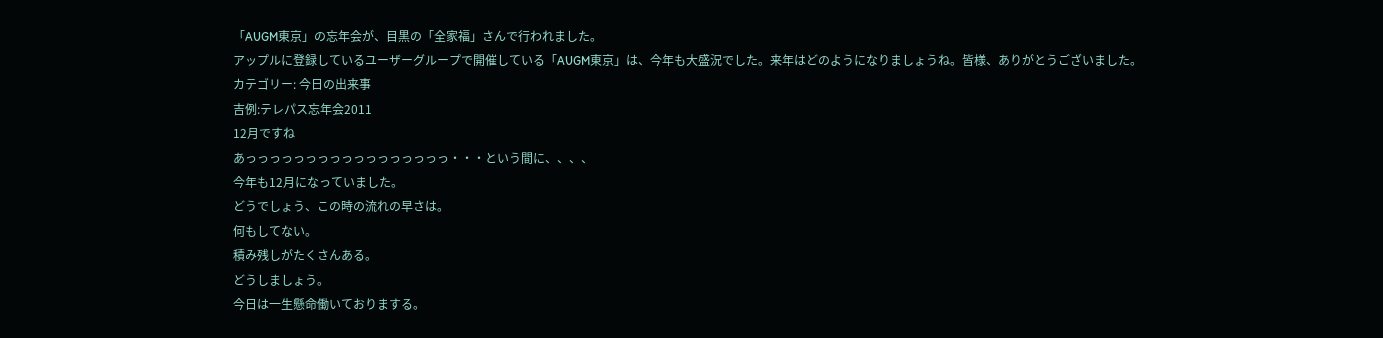「AUGM東京」の忘年会が、目黒の「全家福」さんで行われました。
アップルに登録しているユーザーグループで開催している「AUGM東京」は、今年も大盛況でした。来年はどのようになりましょうね。皆様、ありがとうございました。
カテゴリー: 今日の出来事
吉例:テレパス忘年会2011
12月ですね
あっっっっっっっっっっっっっっっっっ・・・という間に、、、、
今年も12月になっていました。
どうでしょう、この時の流れの早さは。
何もしてない。
積み残しがたくさんある。
どうしましょう。
今日は一生懸命働いておりまする。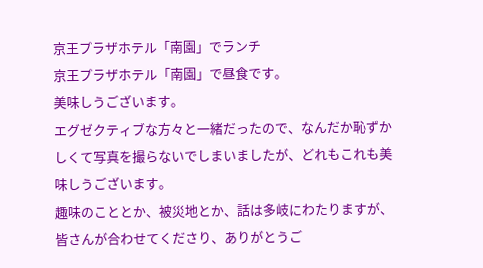京王プラザホテル「南園」でランチ
京王プラザホテル「南園」で昼食です。
美味しうございます。
エグゼクティブな方々と一緒だったので、なんだか恥ずかしくて写真を撮らないでしまいましたが、どれもこれも美味しうございます。
趣味のこととか、被災地とか、話は多岐にわたりますが、皆さんが合わせてくださり、ありがとうご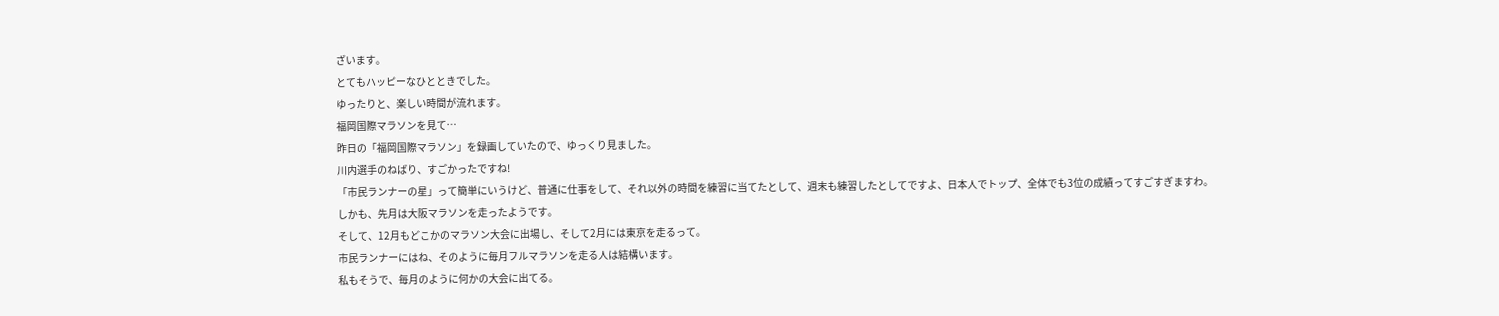ざいます。
とてもハッピーなひとときでした。
ゆったりと、楽しい時間が流れます。
福岡国際マラソンを見て…
昨日の「福岡国際マラソン」を録画していたので、ゆっくり見ました。
川内選手のねばり、すごかったですね!
「市民ランナーの星」って簡単にいうけど、普通に仕事をして、それ以外の時間を練習に当てたとして、週末も練習したとしてですよ、日本人でトップ、全体でも3位の成績ってすごすぎますわ。
しかも、先月は大阪マラソンを走ったようです。
そして、12月もどこかのマラソン大会に出場し、そして2月には東京を走るって。
市民ランナーにはね、そのように毎月フルマラソンを走る人は結構います。
私もそうで、毎月のように何かの大会に出てる。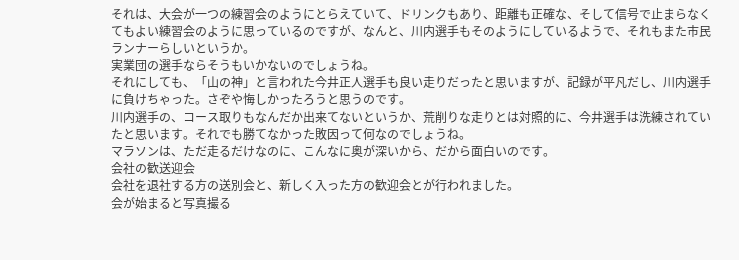それは、大会が一つの練習会のようにとらえていて、ドリンクもあり、距離も正確な、そして信号で止まらなくてもよい練習会のように思っているのですが、なんと、川内選手もそのようにしているようで、それもまた市民ランナーらしいというか。
実業団の選手ならそうもいかないのでしょうね。
それにしても、「山の神」と言われた今井正人選手も良い走りだったと思いますが、記録が平凡だし、川内選手に負けちゃった。さぞや悔しかったろうと思うのです。
川内選手の、コース取りもなんだか出来てないというか、荒削りな走りとは対照的に、今井選手は洗練されていたと思います。それでも勝てなかった敗因って何なのでしょうね。
マラソンは、ただ走るだけなのに、こんなに奥が深いから、だから面白いのです。
会社の歓送迎会
会社を退社する方の送別会と、新しく入った方の歓迎会とが行われました。
会が始まると写真撮る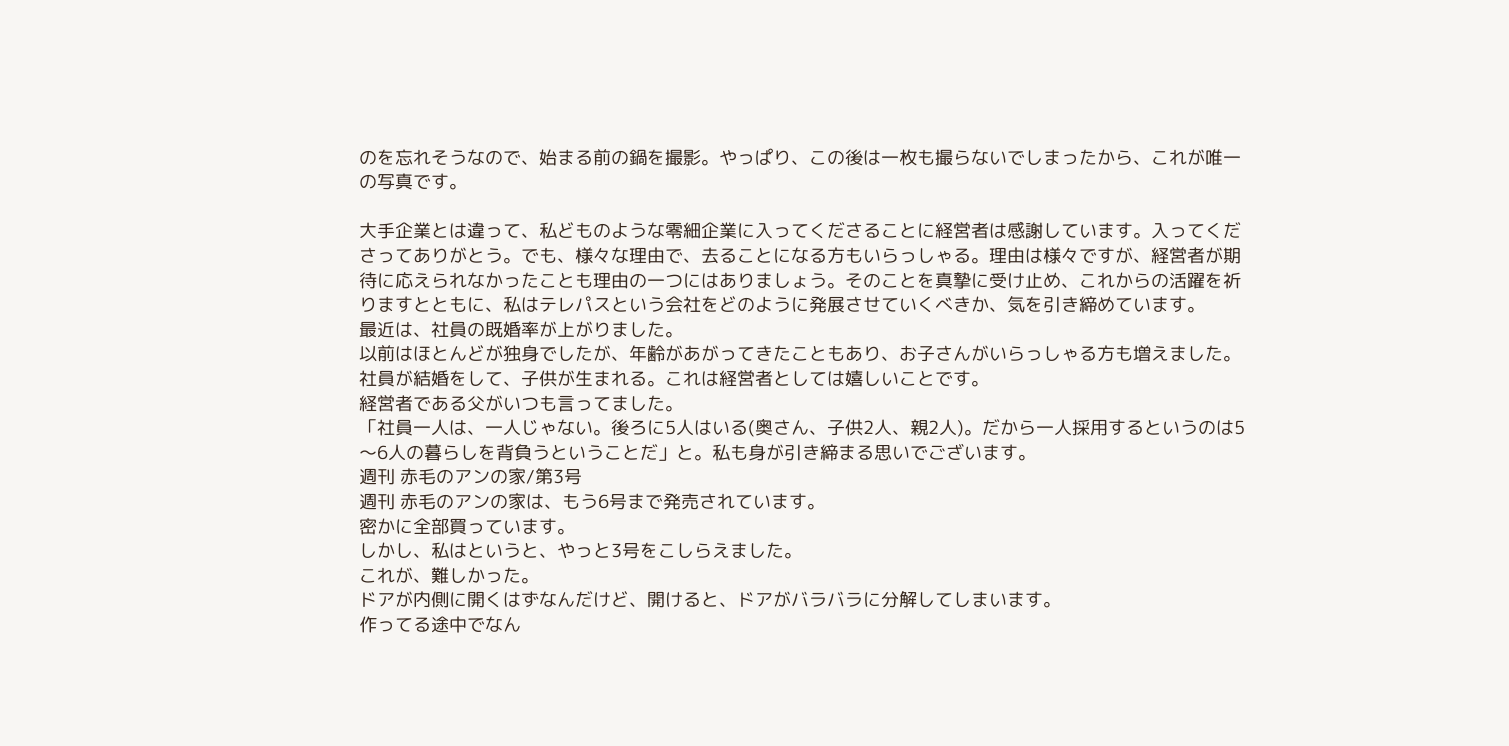のを忘れそうなので、始まる前の鍋を撮影。やっぱり、この後は一枚も撮らないでしまったから、これが唯一の写真です。

大手企業とは違って、私どものような零細企業に入ってくださることに経営者は感謝しています。入ってくださってありがとう。でも、様々な理由で、去ることになる方もいらっしゃる。理由は様々ですが、経営者が期待に応えられなかったことも理由の一つにはありましょう。そのことを真摯に受け止め、これからの活躍を祈りますとともに、私はテレパスという会社をどのように発展させていくべきか、気を引き締めています。
最近は、社員の既婚率が上がりました。
以前はほとんどが独身でしたが、年齢があがってきたこともあり、お子さんがいらっしゃる方も増えました。
社員が結婚をして、子供が生まれる。これは経営者としては嬉しいことです。
経営者である父がいつも言ってました。
「社員一人は、一人じゃない。後ろに5人はいる(奥さん、子供2人、親2人)。だから一人採用するというのは5〜6人の暮らしを背負うということだ」と。私も身が引き締まる思いでございます。
週刊 赤毛のアンの家/第3号
週刊 赤毛のアンの家は、もう6号まで発売されています。
密かに全部買っています。
しかし、私はというと、やっと3号をこしらえました。
これが、難しかった。
ドアが内側に開くはずなんだけど、開けると、ドアがバラバラに分解してしまいます。
作ってる途中でなん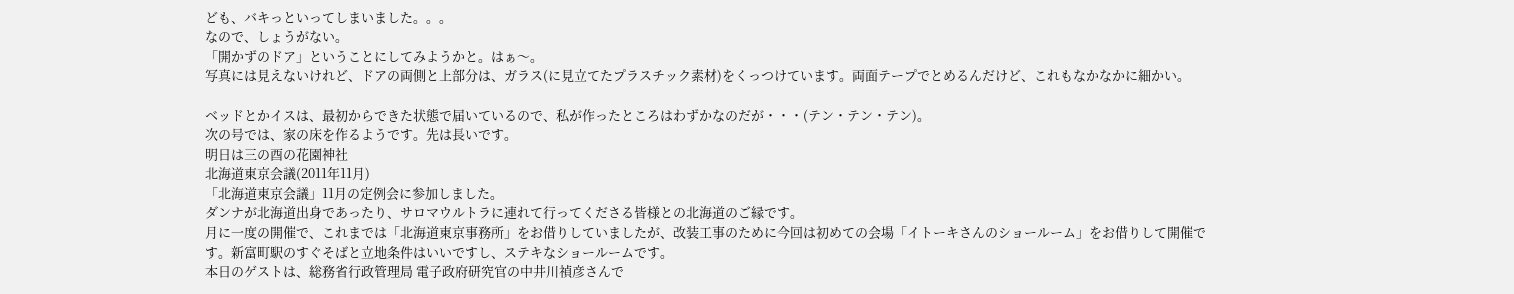ども、バキっといってしまいました。。。
なので、しょうがない。
「開かずのドア」ということにしてみようかと。はぁ〜。
写真には見えないけれど、ドアの両側と上部分は、ガラス(に見立てたプラスチック素材)をくっつけています。両面テープでとめるんだけど、これもなかなかに細かい。

ベッドとかイスは、最初からできた状態で届いているので、私が作ったところはわずかなのだが・・・(テン・テン・テン)。
次の号では、家の床を作るようです。先は長いです。
明日は三の酉の花園神社
北海道東京会議(2011年11月)
「北海道東京会議」11月の定例会に参加しました。
ダンナが北海道出身であったり、サロマウルトラに連れて行ってくださる皆様との北海道のご縁です。
月に一度の開催で、これまでは「北海道東京事務所」をお借りしていましたが、改装工事のために今回は初めての会場「イトーキさんのショールーム」をお借りして開催です。新富町駅のすぐそばと立地条件はいいですし、ステキなショールームです。
本日のゲストは、総務省行政管理局 電子政府研究官の中井川禎彦さんで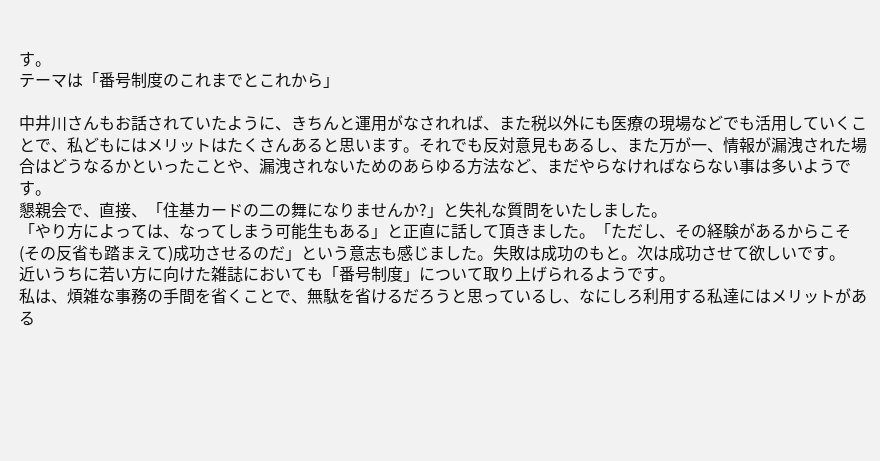す。
テーマは「番号制度のこれまでとこれから」

中井川さんもお話されていたように、きちんと運用がなされれば、また税以外にも医療の現場などでも活用していくことで、私どもにはメリットはたくさんあると思います。それでも反対意見もあるし、また万が一、情報が漏洩された場合はどうなるかといったことや、漏洩されないためのあらゆる方法など、まだやらなければならない事は多いようです。
懇親会で、直接、「住基カードの二の舞になりませんか?」と失礼な質問をいたしました。
「やり方によっては、なってしまう可能生もある」と正直に話して頂きました。「ただし、その経験があるからこそ(その反省も踏まえて)成功させるのだ」という意志も感じました。失敗は成功のもと。次は成功させて欲しいです。
近いうちに若い方に向けた雑誌においても「番号制度」について取り上げられるようです。
私は、煩雑な事務の手間を省くことで、無駄を省けるだろうと思っているし、なにしろ利用する私達にはメリットがある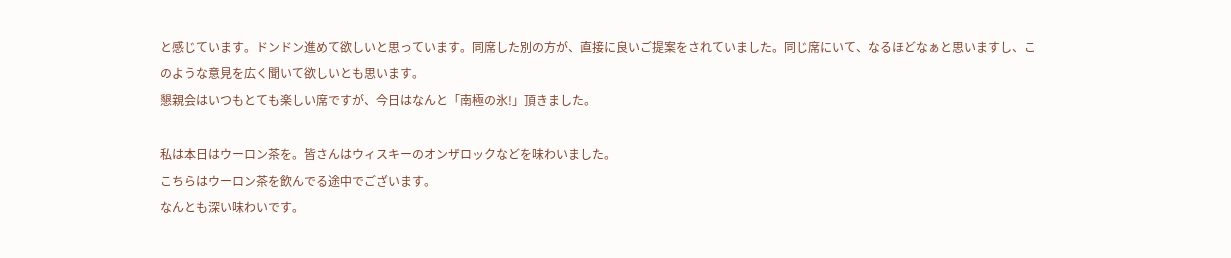と感じています。ドンドン進めて欲しいと思っています。同席した別の方が、直接に良いご提案をされていました。同じ席にいて、なるほどなぁと思いますし、このような意見を広く聞いて欲しいとも思います。
懇親会はいつもとても楽しい席ですが、今日はなんと「南極の氷!」頂きました。

私は本日はウーロン茶を。皆さんはウィスキーのオンザロックなどを味わいました。
こちらはウーロン茶を飲んでる途中でございます。
なんとも深い味わいです。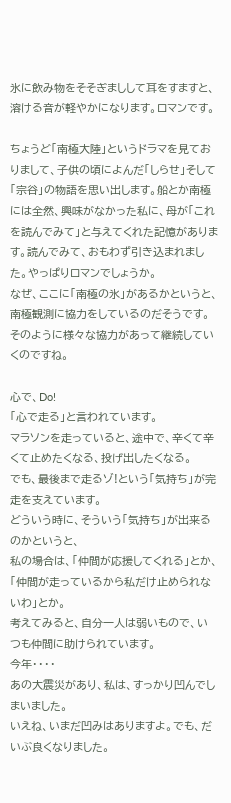氷に飲み物をそそぎましして耳をすますと、溶ける音が軽やかになります。ロマンです。

ちょうど「南極大陸」というドラマを見ておりまして、子供の頃によんだ「しらせ」そして「宗谷」の物語を思い出します。船とか南極には全然、興味がなかった私に、母が「これを読んでみて」と与えてくれた記憶があります。読んでみて、おもわず引き込まれました。やっぱりロマンでしょうか。
なぜ、ここに「南極の氷」があるかというと、南極観測に協力をしているのだそうです。そのように様々な協力があって継続していくのですね。

心で、Do!
「心で走る」と言われています。
マラソンを走っていると、途中で、辛くて辛くて止めたくなる、投げ出したくなる。
でも、最後まで走るゾ!という「気持ち」が完走を支えています。
どういう時に、そういう「気持ち」が出来るのかというと、
私の場合は、「仲間が応援してくれる」とか、「仲間が走っているから私だけ止められないわ」とか。
考えてみると、自分一人は弱いもので、いつも仲間に助けられています。
今年・・・・
あの大震災があり、私は、すっかり凹んでしまいました。
いえね、いまだ凹みはありますよ。でも、だいぶ良くなりました。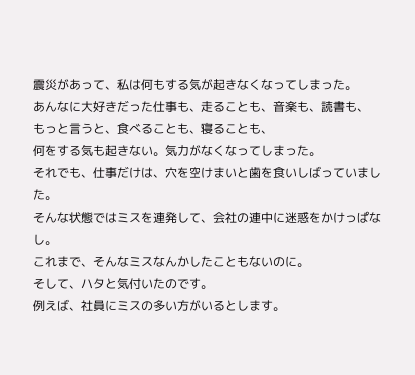震災があって、私は何もする気が起きなくなってしまった。
あんなに大好きだった仕事も、走ることも、音楽も、読書も、
もっと言うと、食べることも、寝ることも、
何をする気も起きない。気力がなくなってしまった。
それでも、仕事だけは、穴を空けまいと歯を食いしばっていました。
そんな状態ではミスを連発して、会社の連中に迷惑をかけっぱなし。
これまで、そんなミスなんかしたこともないのに。
そして、ハタと気付いたのです。
例えば、社員にミスの多い方がいるとします。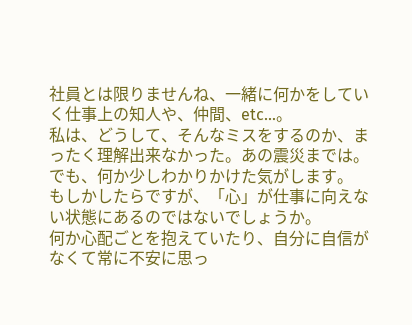社員とは限りませんね、一緒に何かをしていく仕事上の知人や、仲間、etc…。
私は、どうして、そんなミスをするのか、まったく理解出来なかった。あの震災までは。
でも、何か少しわかりかけた気がします。
もしかしたらですが、「心」が仕事に向えない状態にあるのではないでしょうか。
何か心配ごとを抱えていたり、自分に自信がなくて常に不安に思っ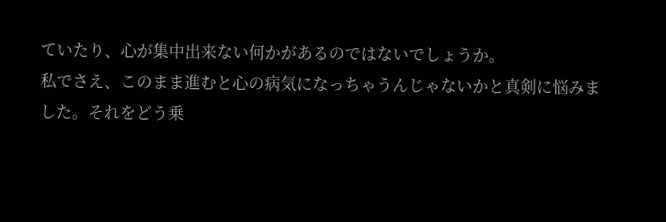ていたり、心が集中出来ない何かがあるのではないでしょうか。
私でさえ、このまま進むと心の病気になっちゃうんじゃないかと真剣に悩みました。それをどう乗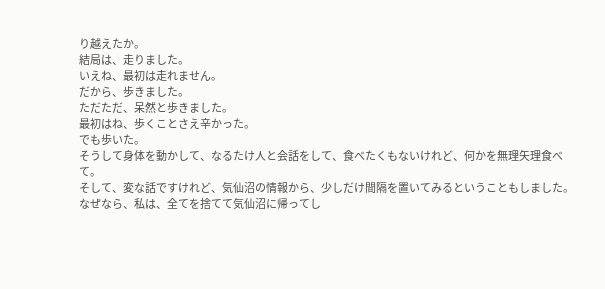り越えたか。
結局は、走りました。
いえね、最初は走れません。
だから、歩きました。
ただただ、呆然と歩きました。
最初はね、歩くことさえ辛かった。
でも歩いた。
そうして身体を動かして、なるたけ人と会話をして、食べたくもないけれど、何かを無理矢理食べて。
そして、変な話ですけれど、気仙沼の情報から、少しだけ間隔を置いてみるということもしました。
なぜなら、私は、全てを捨てて気仙沼に帰ってし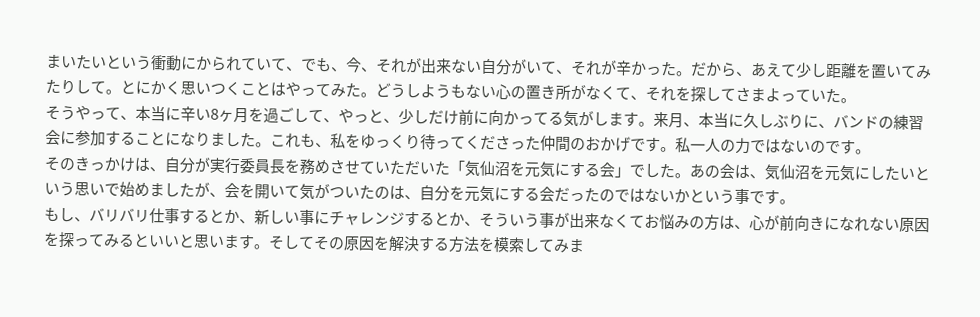まいたいという衝動にかられていて、でも、今、それが出来ない自分がいて、それが辛かった。だから、あえて少し距離を置いてみたりして。とにかく思いつくことはやってみた。どうしようもない心の置き所がなくて、それを探してさまよっていた。
そうやって、本当に辛い8ヶ月を過ごして、やっと、少しだけ前に向かってる気がします。来月、本当に久しぶりに、バンドの練習会に参加することになりました。これも、私をゆっくり待ってくださった仲間のおかげです。私一人の力ではないのです。
そのきっかけは、自分が実行委員長を務めさせていただいた「気仙沼を元気にする会」でした。あの会は、気仙沼を元気にしたいという思いで始めましたが、会を開いて気がついたのは、自分を元気にする会だったのではないかという事です。
もし、バリバリ仕事するとか、新しい事にチャレンジするとか、そういう事が出来なくてお悩みの方は、心が前向きになれない原因を探ってみるといいと思います。そしてその原因を解決する方法を模索してみま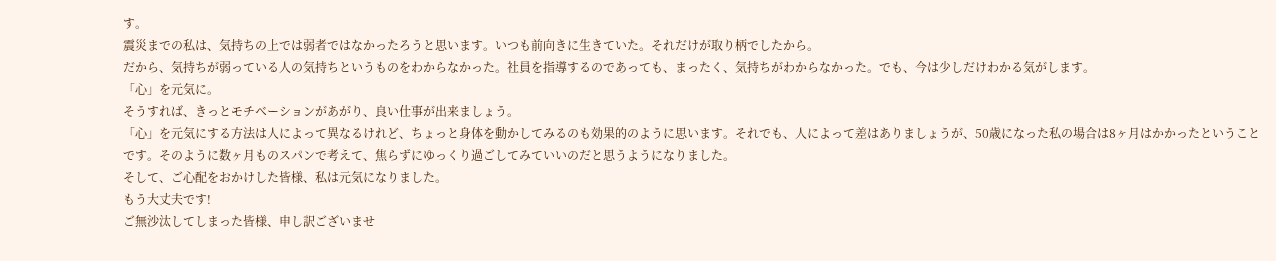す。
震災までの私は、気持ちの上では弱者ではなかったろうと思います。いつも前向きに生きていた。それだけが取り柄でしたから。
だから、気持ちが弱っている人の気持ちというものをわからなかった。社員を指導するのであっても、まったく、気持ちがわからなかった。でも、今は少しだけわかる気がします。
「心」を元気に。
そうすれば、きっとモチベーションがあがり、良い仕事が出来ましょう。
「心」を元気にする方法は人によって異なるけれど、ちょっと身体を動かしてみるのも効果的のように思います。それでも、人によって差はありましょうが、50歳になった私の場合は8ヶ月はかかったということです。そのように数ヶ月ものスパンで考えて、焦らずにゆっくり過ごしてみていいのだと思うようになりました。
そして、ご心配をおかけした皆様、私は元気になりました。
もう大丈夫です!
ご無沙汰してしまった皆様、申し訳ございませ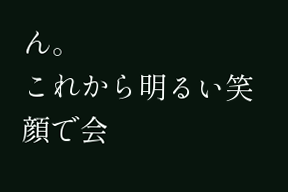ん。
これから明るい笑顔で会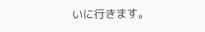いに行きます。